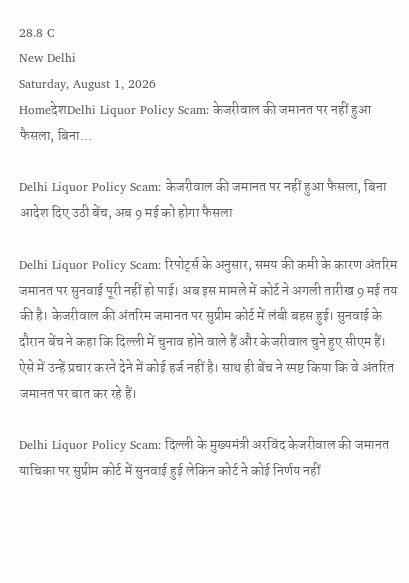28.8 C
New Delhi
Saturday, August 1, 2026
HomeदेशDelhi Liquor Policy Scam: केजरीवाल की जमानत पर नहीं हुआ फैसला, बिना...

Delhi Liquor Policy Scam: केजरीवाल की जमानत पर नहीं हुआ फैसला, बिना आदेश दिए उठी बेंच, अब 9 मई को होगा फैसला

Delhi Liquor Policy Scam: रिपोर्ट्स के अनुसार, समय की कमी के कारण अंतरिम जमानत पर सुनवाई पूरी नहीं हो पाई। अब इस मामले में कोर्ट ने अगली तारीख 9 मई तय की है। केजरीवाल की अंतरिम जमानत पर सुप्रीम कोर्ट में लंबी बहस हुई। सुनवाई के दौरान बेंच ने कहा कि दिल्ली में चुनाव होने वाले हैं और केजरीवाल चुने हुए सीएम हैं। ऐसे में उन्हें प्रचार करने देने में कोई हर्ज नहीं है। साथ ही बेंच ने स्पष्ट किया कि वे अंतरित जमानत पर बात कर रहे हैं।

Delhi Liquor Policy Scam: दिल्ली के मुख्यमंत्री अरविंद केजरीवाल की जमानत याचिका पर सुप्रीम कोर्ट में सुनवाई हुई लेकिन कोर्ट ने कोई निर्णय नहीं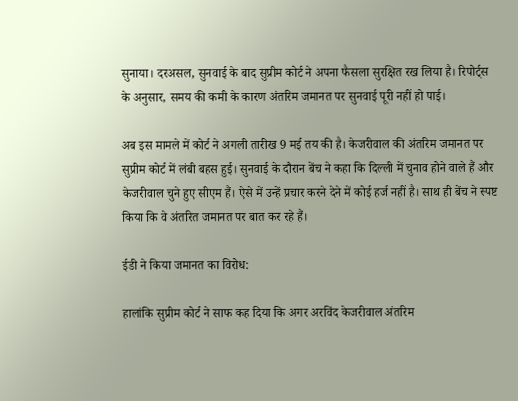सुनाया। दरअसल, सुनवाई के बाद सुप्रीम कोर्ट ने अपना फैसला सुरक्षित रख लिया है। रिपोर्ट्स के अनुसार, समय की कमी के कारण अंतरिम जमानत पर सुनवाई पूरी नहीं हो पाई।

अब इस मामले में कोर्ट ने अगली तारीख 9 मई तय की है। केजरीवाल की अंतरिम जमानत पर सुप्रीम कोर्ट में लंबी बहस हुई। सुनवाई के दौरान बेंच ने कहा कि दिल्ली में चुनाव होने वाले हैं और केजरीवाल चुने हुए सीएम हैं। ऐसे में उन्हें प्रचार करने देने में कोई हर्ज नहीं है। साथ ही बेंच ने स्पष्ट किया कि वे अंतरित जमानत पर बात कर रहे हैं।

ईडी ने किया जमानत का विरोध:

हालांकि सुप्रीम कोर्ट ने साफ कह दिया कि अगर अरविंद केजरीवाल अंतरिम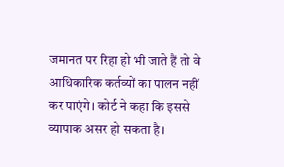जमानत पर रिहा हो भी जाते हैं तो वे आधिकारिक कर्तव्यों का पालन नहीं कर पाएंगे। कोर्ट ने कहा कि इससे व्यापाक असर हो सकता है।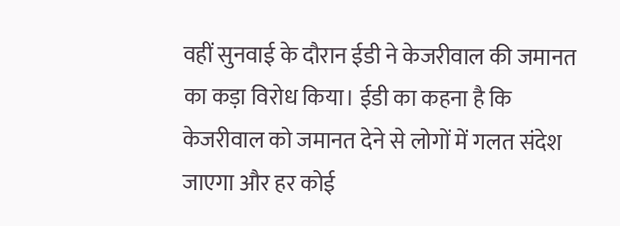वहीं सुनवाई के दौरान ईडी ने केजरीवाल की जमानत का कड़ा विरोध किया। ईडी का कहना है कि केजरीवाल को जमानत देने से लोगों में गलत संदेश जाएगा और हर कोई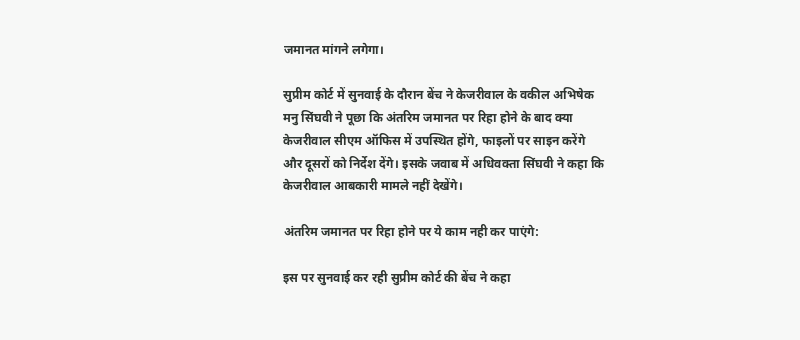जमानत मांगने लगेगा।

सुप्रीम कोर्ट में सुनवाई के दौरान बेंच ने केजरीवाल के वकील अभिषेक मनु सिंघवी ने पूछा कि अंतरिम जमानत पर रिहा होने के बाद क्या केजरीवाल सीएम ऑफिस में उपस्थित होंगे, फाइलों पर साइन करेंगे और दूसरों को निर्देश देंगे। इसके जवाब में अधिवक्ता सिंघवी ने कहा कि केजरीवाल आबकारी मामले नहीं देखेंगे।

अंतरिम जमानत पर रिहा होने पर ये काम नही कर पाएंगे:

इस पर सुनवाई कर रही सुप्रीम कोर्ट की बेंच ने कहा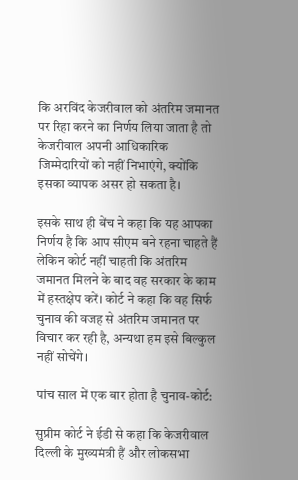कि अरविंद केजरीवाल को अंतरिम जमानत पर रिहा करने का निर्णय लिया जाता है तो केजरीवाल अपनी आधिकारिक जिम्मेदारियों को नहीं निभाएंगे, क्योंकि इसका व्यापक असर हो सकता है।

इसके साथ ही बेंच ने कहा कि यह आपका निर्णय है कि आप सीएम बने रहना चाहते हैं लेकिन कोर्ट नहीं चाहती कि अंतरिम जमानत मिलने के बाद वह सरकार के काम में हस्तक्षेप करें। कोर्ट ने कहा कि वह सिर्फ चुनाव की वजह से अंतरिम जमानत पर विचार कर रही है, अन्यथा हम इसे बिल्कुल नहीं सोचेंगे।

पांच साल में एक बार होता है चुनाव-कोर्ट:

सुप्रीम कोर्ट ने ईडी से कहा कि केजरीवाल दिल्ली के मुख्यमंत्री हैं और लोकसभा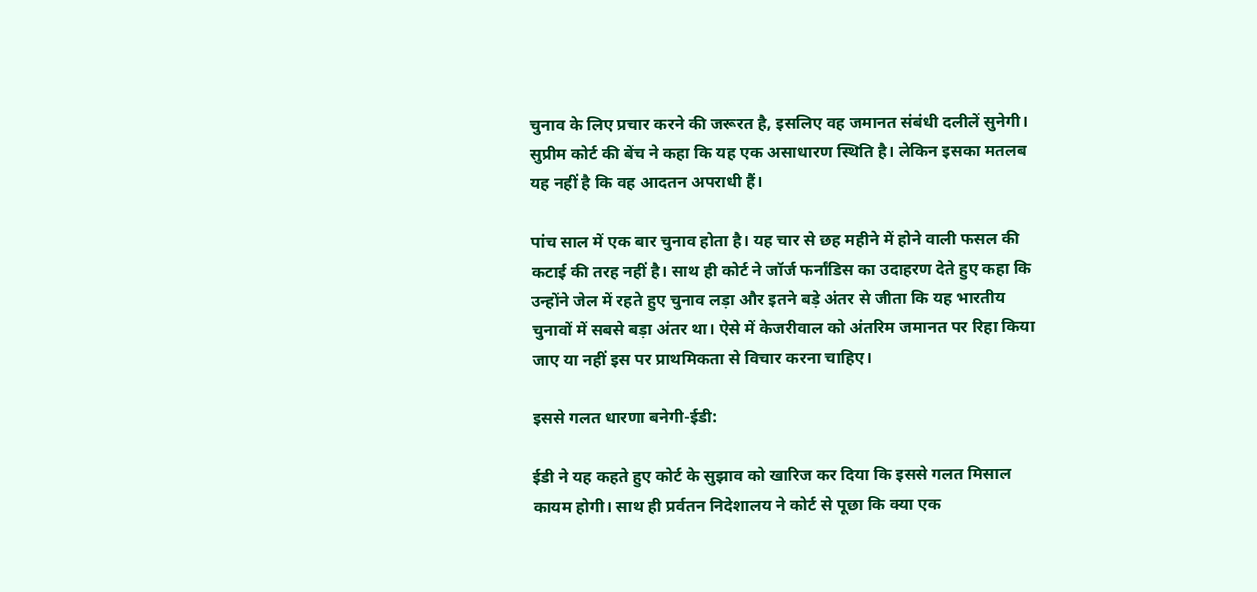चुनाव के लिए प्रचार करने की जरूरत है, इसलिए वह जमानत संबंधी दलीलें सुनेगी। सुप्रीम कोर्ट की बेंच ने कहा कि यह एक असाधारण स्थिति है। लेकिन इसका मतलब यह नहीं है कि वह आदतन अपराधी हैं।

पांच साल में एक बार चुनाव होता है। यह चार से छह महीने में होने वाली फसल की कटाई की तरह नहीं है। साथ ही कोर्ट ने जॉर्ज फर्नांडिस का उदाहरण देते हुए कहा कि उन्होंने जेल में रहते हुए चुनाव लड़ा और इतने बड़े अंतर से जीता कि यह भारतीय चुनावों में सबसे बड़ा अंतर था। ऐसे में केजरीवाल को अंतरिम जमानत पर रिहा किया जाए या नहीं इस पर प्राथमिकता से विचार करना चाहिए।

इससे गलत धारणा बनेगी-ईडी:

ईडी ने यह कहते हुए कोर्ट के सुझाव को खारिज कर दिया कि इससे गलत मिसाल कायम होगी। साथ ही प्रर्वतन निदेशालय ने कोर्ट से पूछा कि क्या एक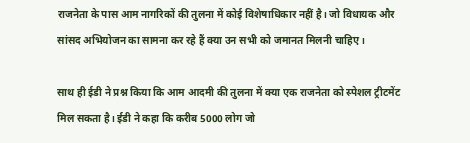राजनेता के पास आम नागरिकों की तुलना में कोई विशेषाधिकार नहीं है। जो विधायक और सांसद अभियोजन का सामना कर रहे हैं क्या उन सभी को जमानत मिलनी चाहिए।

साथ ही ईडी ने प्रश्न किया कि आम आदमी की तुलना में क्या एक राजनेता को स्पेशल ट्रीटमेंट मिल सकता है। ईडी ने कहा कि करीब 5000 लोग जो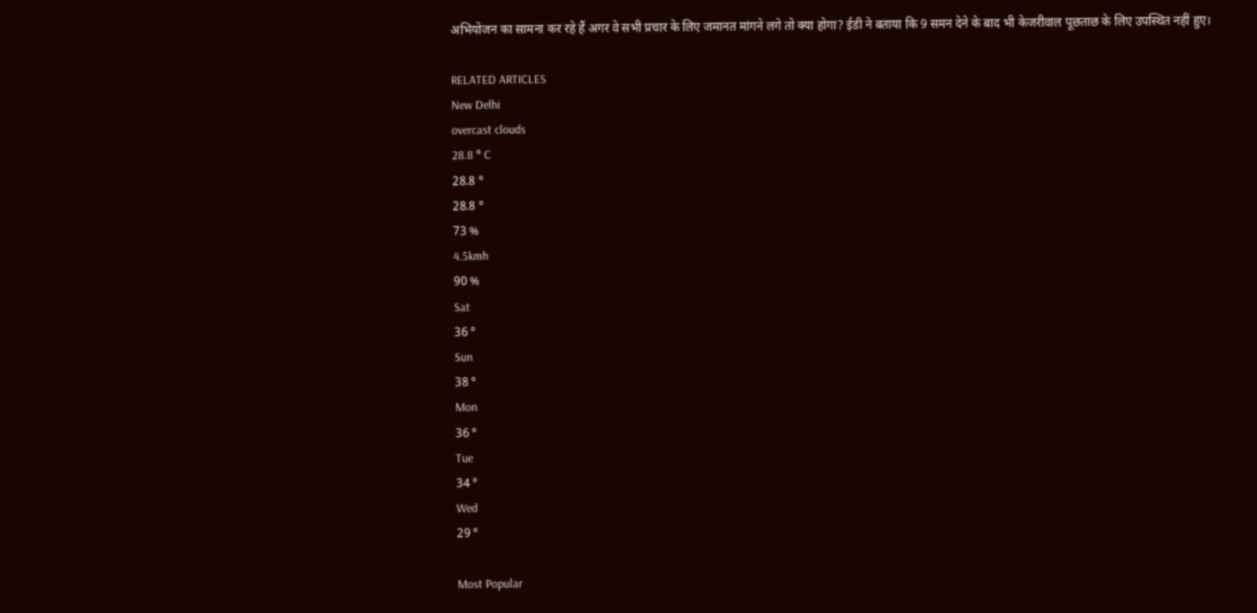अभियोजन का सामना कर रहे हैं अगर वे सभी प्रचार के लिए जमानत मांगने लगे तो क्या होगा? ईडी ने बताया कि 9 समन देने के बाद भी केजरीवाल पूछताछ के लिए उपस्थित नहीं हुए।

RELATED ARTICLES
New Delhi
overcast clouds
28.8 ° C
28.8 °
28.8 °
73 %
4.5kmh
90 %
Sat
36 °
Sun
38 °
Mon
36 °
Tue
34 °
Wed
29 °

Most Popular